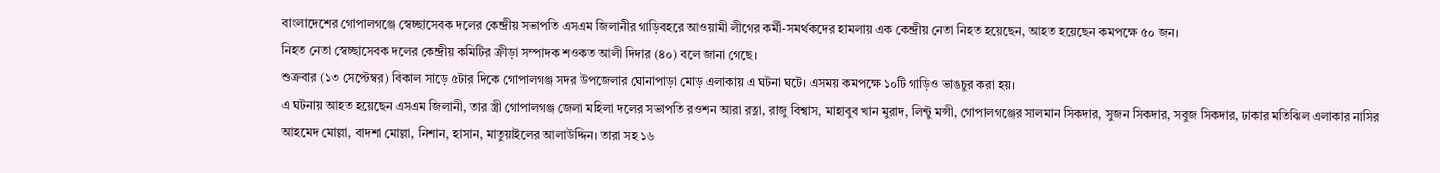বাংলাদেশের গোপালগঞ্জে স্বেচ্ছাসেবক দলের কেন্দ্রীয় সভাপতি এসএম জিলানীর গাড়িবহরে আওয়ামী লীগের কর্মী-সমর্থকদের হামলায় এক কেন্দ্রীয় নেতা নিহত হয়েছেন, আহত হয়েছেন কমপক্ষে ৫০ জন।
নিহত নেতা স্বেচ্ছাসেবক দলের কেন্দ্রীয় কমিটির ক্রীড়া সম্পাদক শওকত আলী দিদার (৪০) বলে জানা গেছে।
শুক্রবার (১৩ সেপ্টেম্বর) বিকাল সাড়ে ৫টার দিকে গোপালগঞ্জ সদর উপজেলার ঘোনাপাড়া মোড় এলাকায় এ ঘটনা ঘটে। এসময় কমপক্ষে ১০টি গাড়িও ভাঙচুর করা হয়।
এ ঘটনায় আহত হয়েছেন এসএম জিলানী, তার স্ত্রী গোপালগঞ্জ জেলা মহিলা দলের সভাপতি রওশন আরা রত্না, রাজু বিশ্বাস, মাহাবুব খান মুরাদ, লিন্টু মন্সী, গোপালগঞ্জের সালমান সিকদার, সুজন সিকদার, সবুজ সিকদার, ঢাকার মতিঝিল এলাকার নাসির আহমেদ মোল্লা, বাদশা মোল্লা, নিশান, হাসান, মাতুয়াইলের আলাউদ্দিন। তারা সহ ১৬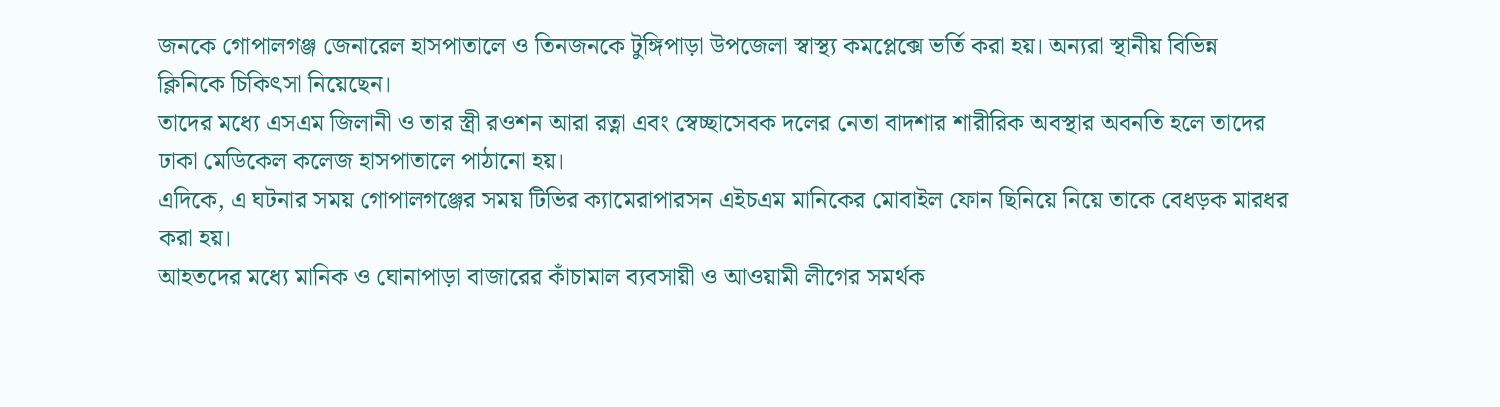জনকে গোপালগঞ্জ জেনারেল হাসপাতালে ও তিনজনকে টুঙ্গিপাড়া উপজেলা স্বাস্থ্য কমপ্লেক্সে ভর্তি করা হয়। অন্যরা স্থানীয় বিভিন্ন ক্লিনিকে চিকিৎসা নিয়েছেন।
তাদের মধ্যে এসএম জিলানী ও তার স্ত্রী রওশন আরা রত্না এবং স্বেচ্ছাসেবক দলের নেতা বাদশার শারীরিক অবস্থার অবনতি হলে তাদের ঢাকা মেডিকেল কলেজ হাসপাতালে পাঠানো হয়।
এদিকে, এ ঘটনার সময় গোপালগঞ্জের সময় টিভির ক্যামেরাপারসন এইচএম মানিকের মোবাইল ফোন ছিনিয়ে নিয়ে তাকে বেধড়ক মারধর করা হয়।
আহতদের মধ্যে মানিক ও ঘোনাপাড়া বাজারের কাঁচামাল ব্যবসায়ী ও আওয়ামী লীগের সমর্থক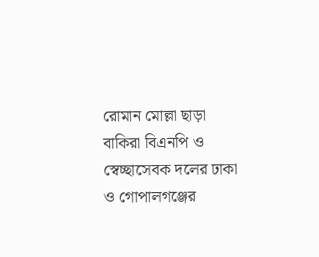রোমান মোল্লা ছাড়া বাকিরা বিএনপি ও স্বেচ্ছাসেবক দলের ঢাকা ও গোপালগঞ্জের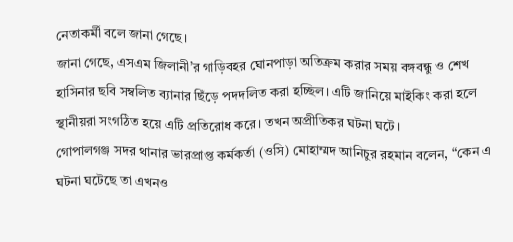নেতাকর্মী বলে জানা গেছে।
জানা গেছে, এসএম জিলানী’র গাড়িবহর ঘোনপাড়া অতিক্রম করার সময় বঙ্গবন্ধু ও শেখ হাসিনার ছবি সম্বলিত ব্যানার ছিঁড়ে পদদলিত করা হচ্ছিল। এটি জানিয়ে মাইকিং করা হলে স্থানীয়রা সংগঠিত হয়ে এটি প্রতিরোধ করে। তখন অপ্রীতিকর ঘটনা ঘটে।
গোপালগঞ্জ সদর থানার ভারপ্রাপ্ত কর্মকর্তা (ওসি) মোহাম্মদ আনিচুর রহমান বলেন, “কেন এ ঘটনা ঘটেছে তা এখনও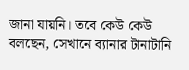জানা যায়নি। তবে কেউ কেউ বলছেন, সেখানে ব্যানার টানাটানি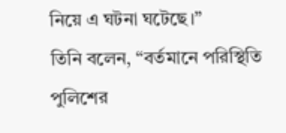নিয়ে এ ঘটনা ঘটেছে।”
তিনি বলেন, “বর্তমানে পরিস্থিতি পুলিশের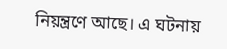নিয়ন্ত্রণে আছে। এ ঘটনায়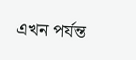এখন পর্যন্ত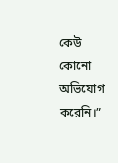কেউ কোনো অভিযোগ করেনি।”